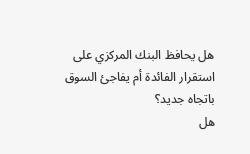هل يحافظ البنك المركزي على استقرار الفائدة أم يفاجئ السوق باتجاه جديد؟
هل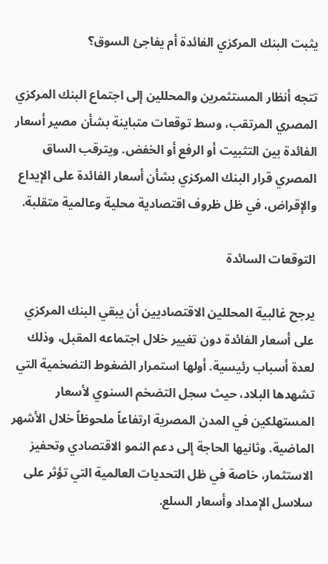يثبت البنك المركزي الفائدة أم يفاجئ السوق؟

تتجه أنظار المستثمرين والمحللين إلى اجتماع البنك المركزي المصري المرتقب، وسط توقعات متباينة بشأن مصير أسعار الفائدة بين التثبيت أو الرفع أو الخفض. ويترقب الساق المصري قرار البنك المركزي بشأن أسعار الفائدة على الإيداع والإقراض، في ظل ظروف اقتصادية محلية وعالمية متقلبة.

التوقعات السائدة

يرجح غالبية المحللين الاقتصاديين أن يبقي البنك المركزي على أسعار الفائدة دون تغيير خلال اجتماعه المقبل، وذلك لعدة أسباب رئيسية. أولها استمرار الضغوط التضخمية التي تشهدها البلاد، حيث سجل التضخم السنوي لأسعار المستهلكين في المدن المصرية ارتفاعاً ملحوظاً خلال الأشهر الماضية. وثانيها الحاجة إلى دعم النمو الاقتصادي وتحفيز الاستثمار، خاصة في ظل التحديات العالمية التي تؤثر على سلاسل الإمداد وأسعار السلع.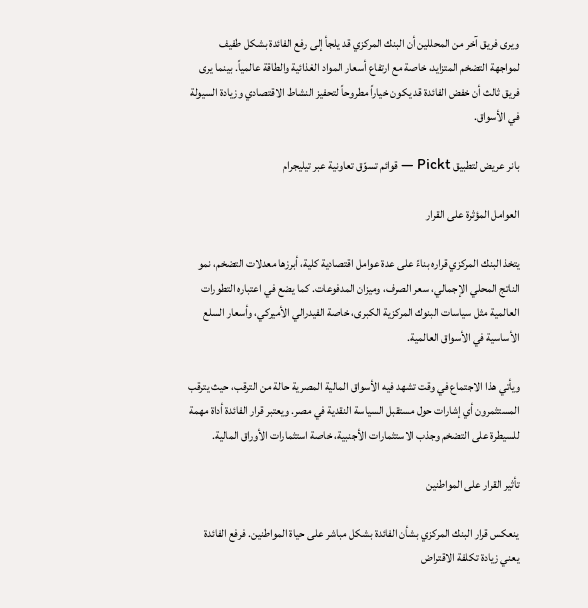ويرى فريق آخر من المحللين أن البنك المركزي قد يلجأ إلى رفع الفائدة بشكل طفيف لمواجهة التضخم المتزايد، خاصة مع ارتفاع أسعار المواد الغذائية والطاقة عالمياً. بينما يرى فريق ثالث أن خفض الفائدة قد يكون خياراً مطروحاً لتحفيز النشاط الاقتصادي وزيادة السيولة في الأسواق.

بانر عريض لتطبيق Pickt — قوائم تسوّق تعاونية عبر تيليجرام

العوامل المؤثرة على القرار

يتخذ البنك المركزي قراره بناءً على عدة عوامل اقتصادية كلية، أبرزها معدلات التضخم، نمو الناتج المحلي الإجمالي، سعر الصرف، وميزان المدفوعات. كما يضع في اعتباره التطورات العالمية مثل سياسات البنوك المركزية الكبرى، خاصة الفيدرالي الأميركي، وأسعار السلع الأساسية في الأسواق العالمية.

ويأتي هذا الاجتماع في وقت تشهد فيه الأسواق المالية المصرية حالة من الترقب، حيث يترقب المستثمرون أي إشارات حول مستقبل السياسة النقدية في مصر. ويعتبر قرار الفائدة أداة مهمة للسيطرة على التضخم وجذب الاستثمارات الأجنبية، خاصة استثمارات الأوراق المالية.

تأثير القرار على المواطنين

ينعكس قرار البنك المركزي بشأن الفائدة بشكل مباشر على حياة المواطنين. فرفع الفائدة يعني زيادة تكلفة الاقتراض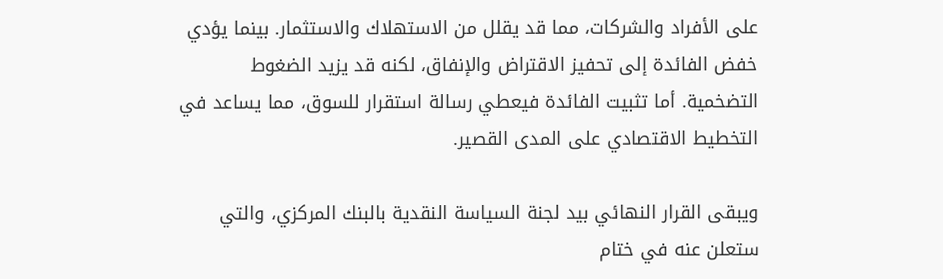على الأفراد والشركات، مما قد يقلل من الاستهلاك والاستثمار. بينما يؤدي خفض الفائدة إلى تحفيز الاقتراض والإنفاق، لكنه قد يزيد الضغوط التضخمية. أما تثبيت الفائدة فيعطي رسالة استقرار للسوق، مما يساعد في التخطيط الاقتصادي على المدى القصير.

ويبقى القرار النهائي بيد لجنة السياسة النقدية بالبنك المركزي، والتي ستعلن عنه في ختام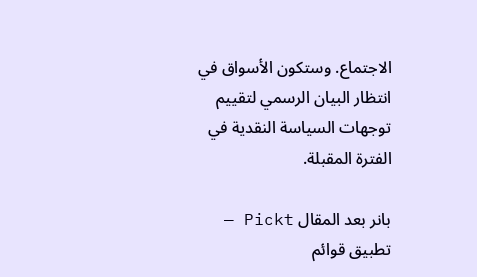الاجتماع. وستكون الأسواق في انتظار البيان الرسمي لتقييم توجهات السياسة النقدية في الفترة المقبلة.

بانر بعد المقال Pickt — تطبيق قوائم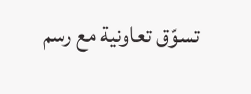تسوّق تعاونية مع رسم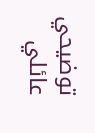توضيحي عائلي